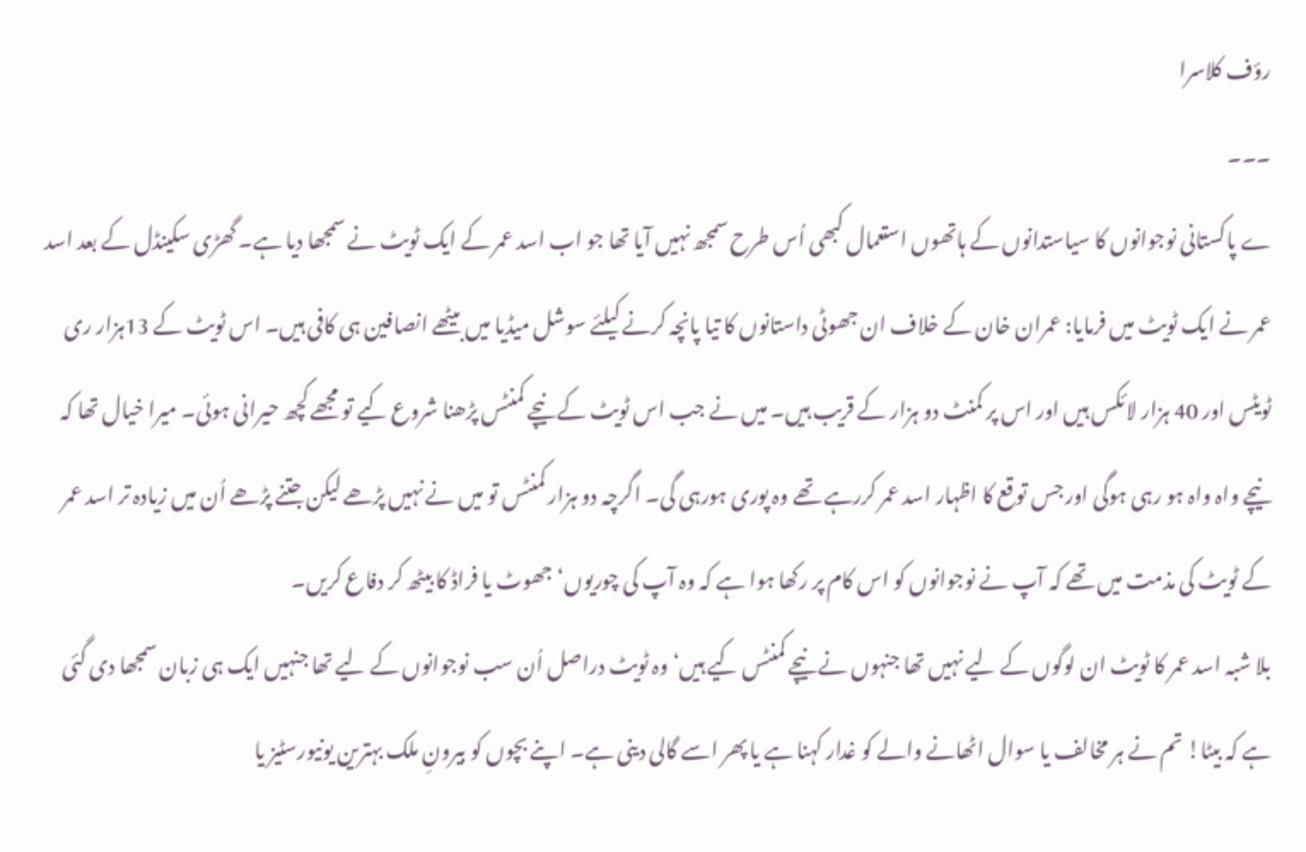رؤف کلاسرا
۔۔۔
ے پاکستانی نوجوانوں کا سیاستدانوں کے ہاتھوں استعمال کبھی اُس طرح سمجھ نہیں آیا تھا جو اب اسد عمر کے ایک ٹویٹ نے سمجھا دیا ہے۔ گھڑی سکینڈل کے بعد اسد عمر نے ایک ٹویٹ میں فرمایا: عمران خان کے خلاف ان جھوٹی داستانوں کا تیا پانچہ کرنے کیلئے سوشل میڈیا میں بیٹھے انصافین ہی کافی ہیں۔ اس ٹویٹ کے 13ہزار ری ٹویٹس اور 40 ہزار لائکس ہیں اور اس پر کمنٹ دو ہزار کے قریب ہیں۔ میں نے جب اس ٹویٹ کے نیچے کمنٹس پڑھنا شروع کیے تو مجھے کچھ حیرانی ہوئی۔ میرا خیال تھا کہ نیچے واہ واہ ہو رہی ہوگی اور جس توقع کا اظہار اسد عمر کررہے تھے وہ پوری ہورہی گی۔ اگرچہ دو ہزار کمنٹس تو میں نے نہیں پڑھے لیکن جتنے پڑھے اُن میں زیادہ تر اسد عمر کے ٹویٹ کی مذمت میں تھے کہ آپ نے نوجوانوں کو اس کام پر رکھا ہوا ہے کہ وہ آپ کی چوریوں‘ جھوٹ یا فراڈ کا بیٹھ کر دفاع کریں۔
بلا شبہ اسد عمر کا ٹویٹ ان لوگوں کے لیے نہیں تھا جنہوں نے نیچے کمنٹس کیے ہیں‘ وہ ٹویٹ دراصل اُن سب نوجوانوں کے لیے تھا جنہیں ایک ہی زبان سمجھا دی گئی ہے کہ بیٹا! تم نے ہر مخالف یا سوال اٹھانے والے کو غدار کہنا ہے یا پھر اسے گالی دینی ہے۔ اپنے بچوں کو بیرونِ ملک بہترین یونیورسٹیز یا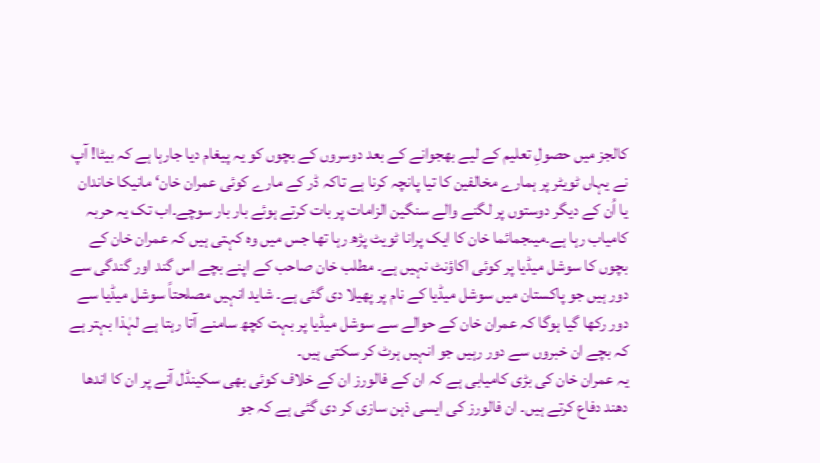کالجز میں حصولِ تعلیم کے لیے بھجوانے کے بعد دوسروں کے بچوں کو یہ پیغام دیا جارہا ہے کہ بیٹا! آپ نے یہاں ٹویٹر پر ہمارے مخالفین کا تیا پانچہ کرنا ہے تاکہ ڈر کے مارے کوئی عمران خان‘ مانیکا خاندان یا اُن کے دیگر دوستوں پر لگنے والے سنگین الزامات پر بات کرتے ہوئے بار بار سوچے۔اب تک یہ حربہ کامیاب رہا ہے۔میںجمائما خان کا ایک پرانا ٹویٹ پڑھ رہا تھا جس میں وہ کہتی ہیں کہ عمران خان کے بچوں کا سوشل میڈیا پر کوئی اکاؤنٹ نہیں ہے۔ مطلب خان صاحب کے اپنے بچے اس گند اور گندگی سے دور ہیں جو پاکستان میں سوشل میڈیا کے نام پر پھیلا دی گئی ہے۔ شاید انہیں مصلحتاً سوشل میڈیا سے دور رکھا گیا ہوگا کہ عمران خان کے حوالے سے سوشل میڈیا پر بہت کچھ سامنے آتا رہتا ہے لہٰذا بہتر ہے کہ بچے ان خبروں سے دور رہیں جو انہیں ہرٹ کر سکتی ہیں۔
یہ عمران خان کی بڑی کامیابی ہے کہ ان کے فالورز ان کے خلاف کوئی بھی سکینڈل آنے پر ان کا اندھا دھند دفاع کرتے ہیں۔ ان فالورز کی ایسی ذہن سازی کر دی گئی ہے کہ جو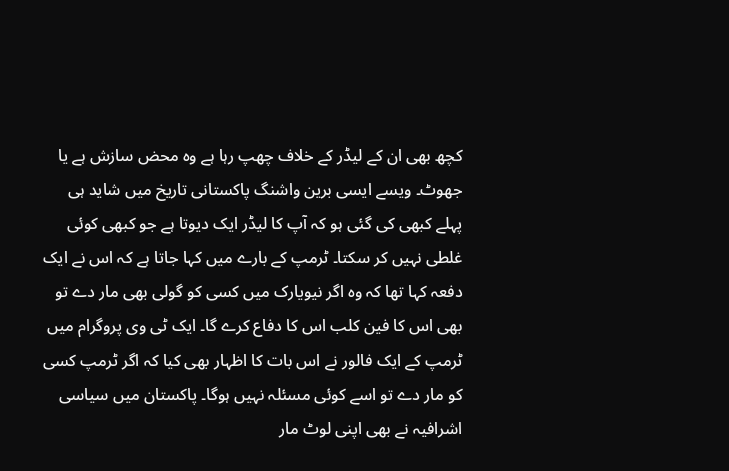کچھ بھی ان کے لیڈر کے خلاف چھپ رہا ہے وہ محض سازش ہے یا جھوٹ۔ ویسے ایسی برین واشنگ پاکستانی تاریخ میں شاید ہی پہلے کبھی کی گئی ہو کہ آپ کا لیڈر ایک دیوتا ہے جو کبھی کوئی غلطی نہیں کر سکتا۔ ٹرمپ کے بارے میں کہا جاتا ہے کہ اس نے ایک دفعہ کہا تھا کہ وہ اگر نیویارک میں کسی کو گولی بھی مار دے تو بھی اس کا فین کلب اس کا دفاع کرے گا۔ ایک ٹی وی پروگرام میں ٹرمپ کے ایک فالور نے اس بات کا اظہار بھی کیا کہ اگر ٹرمپ کسی کو مار دے تو اسے کوئی مسئلہ نہیں ہوگا۔ پاکستان میں سیاسی اشرافیہ نے بھی اپنی لوٹ مار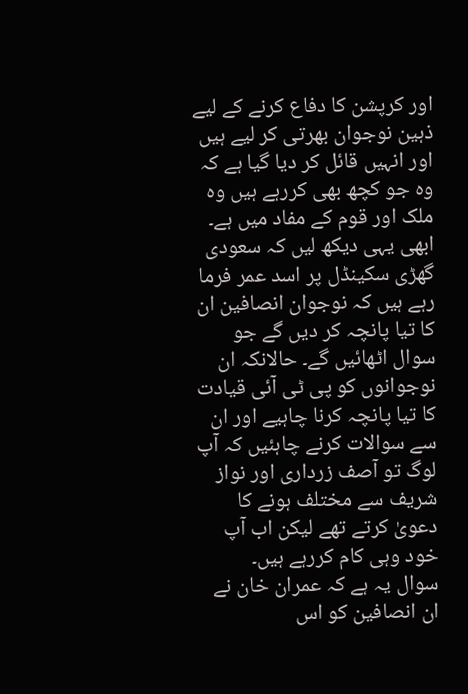اور کرپشن کا دفاع کرنے کے لیے ذہین نوجوان بھرتی کر لیے ہیں اور انہیں قائل کر دیا گیا ہے کہ وہ جو کچھ بھی کررہے ہیں وہ ملک اور قوم کے مفاد میں ہے۔ ابھی یہی دیکھ لیں کہ سعودی گھڑی سکینڈل پر اسد عمر فرما رہے ہیں کہ نوجوان انصافین ان کا تیا پانچہ کر دیں گے جو سوال اٹھائیں گے۔ حالانکہ ان نوجوانوں کو پی ٹی آئی قیادت کا تیا پانچہ کرنا چاہیے اور ان سے سوالات کرنے چاہئیں کہ آپ لوگ تو آصف زرداری اور نواز شریف سے مختلف ہونے کا دعویٰ کرتے تھے لیکن اب آپ خود وہی کام کررہے ہیں۔
سوال یہ ہے کہ عمران خان نے ان انصافین کو اس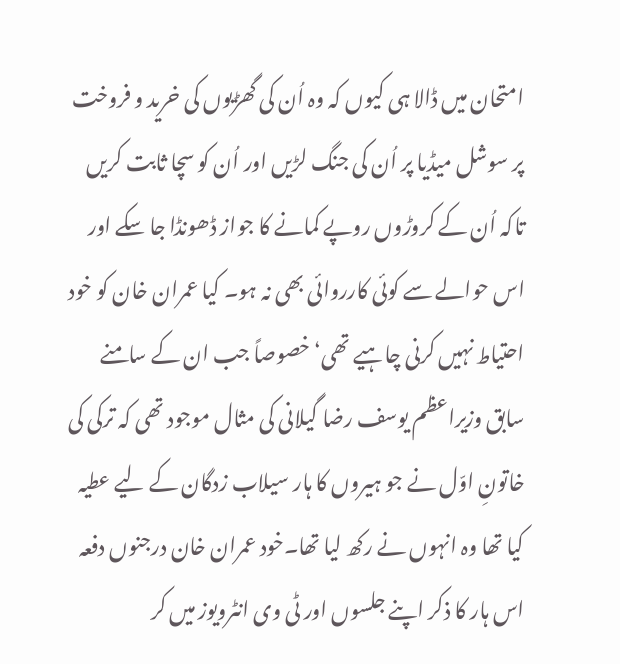امتحان میں ڈالا ہی کیوں کہ وہ اُن کی گھڑیوں کی خرید و فروخت پر سوشل میڈیا پر اُن کی جنگ لڑیں اور اُن کو سچا ثابت کریں تاکہ اُن کے کروڑوں روپے کمانے کا جواز ڈھونڈا جا سکے اور اس حوالے سے کوئی کارروائی بھی نہ ہو۔ کیا عمران خان کو خود احتیاط نہیں کرنی چاہیے تھی‘ خصوصاً جب ان کے سامنے سابق وزیراعظم یوسف رضا گیلانی کی مثال موجود تھی کہ ترکی کی خاتونِ اوّل نے جو ہیروں کا ہار سیلاب زدگان کے لیے عطیہ کیا تھا وہ انہوں نے رکھ لیا تھا۔خود عمران خان درجنوں دفعہ اس ہار کا ذکر اپنے جلسوں اور ٹی وی انٹرویوز میں کر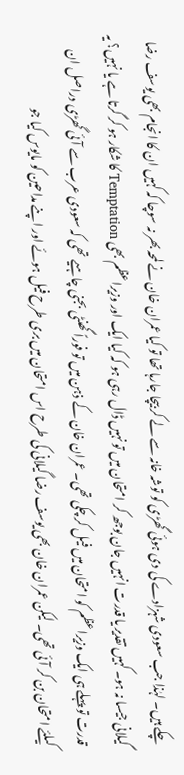چکے ہیں۔ لہٰذا جب سعودی شہزادے کی دی ہوئی گھڑی کو توشہ خانہ سے لے کر بیچا جارہا تھا تو کیا عمران خان نے لمحہ بھر نہ سوچا کہ کہیں ان کا انجام بھی یوسف رضا گیلانی جیسا نہ ہو۔ کہیں تقدیر یا قدرت انہیں جان بوجھ کر امتحان میں تو نہیں ڈال رہی ہو کہ کیا ایک اور وزیراعظم بھی Temptation کا شکار ہو کر گرتا ہے یا نہیں؟ یہ قدرت تو پہلے ہی ایک وزیراعظم کو امتحان میں فیل کر چکی تھی۔ عمران خان کے ذہن میں تو فوراً گھنٹی بجنی چاہیے تھی کہ سعودی عرب سے آئی گھڑی دراصل ان کیلئے امتحان بن کر آئی تھی۔ لیکن عمران خان بھی یوسف رضا گیلانی کی طرح اس امتحان میں بری طرح فیل ہوئے اور اپنے مداحین کو مایوس کیا جو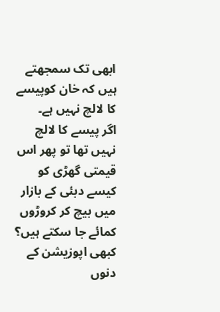ابھی تک سمجھتے ہیں کہ خان کوپیسے کا لالچ نہیں ہے۔
اگر پیسے کا لالچ نہیں تھا تو پھر اس قیمتی گھڑی کو کیسے دبئی کے بازار میں بیچ کر کروڑوں کمائے جا سکتے ہیں؟ کبھی اپوزیشن کے دنوں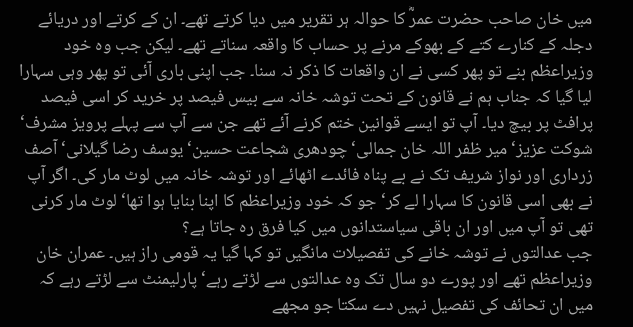میں خان صاحب حضرت عمرؓ کا حوالہ ہر تقریر میں دیا کرتے تھے۔ ان کے کرتے اور دریائے دجلہ کے کنارے کتے کے بھوکے مرنے پر حساب کا واقعہ سناتے تھے۔ لیکن جب وہ خود وزیراعظم بنے تو پھر کسی نے ان واقعات کا ذکر نہ سنا۔ جب اپنی باری آئی تو پھر وہی سہارا لیا گیا کہ جناب ہم نے قانون کے تحت توشہ خانہ سے بیس فیصد پر خرید کر اسی فیصد پرافٹ پر بیچ دیا۔ آپ تو ایسے قوانین ختم کرنے آئے تھے جن سے آپ سے پہلے پرویز مشرف‘ شوکت عزیز‘ میر ظفر اللہ خان جمالی‘ چودھری شجاعت حسین‘ یوسف رضا گیلانی‘ آصف زرداری اور نواز شریف تک نے بے پناہ فائدے اٹھائے اور توشہ خانہ میں لوٹ مار کی۔ اگر آپ نے بھی اسی قانون کا سہارا لے کر‘ جو کہ خود وزیراعظم کا اپنا بنایا ہوا تھا‘ لوٹ مار کرنی تھی تو آپ میں اور ان باقی سیاستدانوں میں کیا فرق رہ جاتا ہے؟
جب عدالتوں نے توشہ خانے کی تفصیلات مانگیں تو کہا گیا یہ قومی راز ہیں۔ عمران خان وزیراعظم تھے اور پورے دو سال تک وہ عدالتوں سے لڑتے رہے‘ پارلیمنٹ سے لڑتے رہے کہ میں ان تحائف کی تفصیل نہیں دے سکتا جو مجھے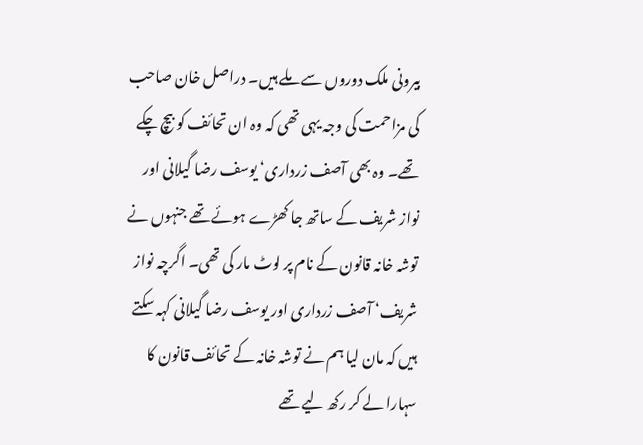بیرونی ملک دوروں سے ملے ہیں۔ دراصل خان صاحب کی مزاحمت کی وجہ یہی تھی کہ وہ ان تحائف کو بیچ چکے تھے۔ وہ بھی آصف زرداری‘ یوسف رضا گیلانی اور نواز شریف کے ساتھ جا کھڑے ہوئے تھے جنہوں نے توشہ خانہ قانون کے نام پر لوٹ مار کی تھی۔ اگرچہ نواز شریف‘ آصف زرداری اور یوسف رضا گیلانی کہہ سکتے ہیں کہ مان لیا ہم نے توشہ خانہ کے تحائف قانون کا سہارا لے کر رکھ لیے تھے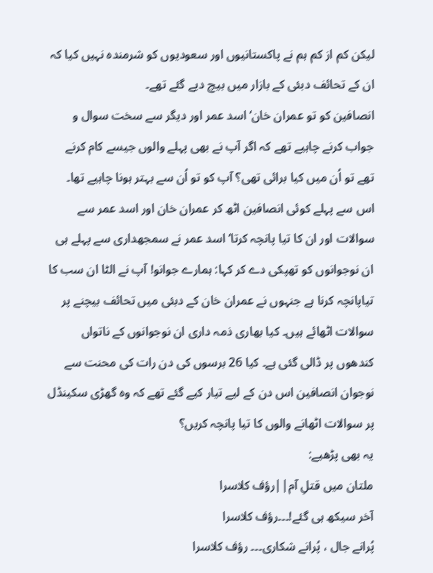لیکن کم از کم ہم نے پاکستانیوں اور سعودیوں کو شرمندہ نہیں کیا کہ ان کے تحائف دبئی کے بازار میں بیچ دیے گئے تھے۔
انصافین کو تو عمران خان‘ اسد عمر اور دیگر سے سخت سوال و جواب کرنے چاہیے تھے کہ اگر آپ نے بھی پہلے والوں جیسے کام کرنے تھے تو اُن میں کیا برائی تھی؟ آپ کو تو اُن سے بہتر ہونا چاہیے تھا۔ اس سے پہلے کوئی انصافین اٹھ کر عمران خان اور اسد عمر سے سوالات اور ان کا تیا پانچہ کرتا‘ اسد عمر نے سمجھداری سے پہلے ہی ان نوجوانوں کو تھپکی دے کر کہا: ہمارے جوانو! آپ نے الٹا ان سب کا تیاپانچہ کرنا ہے جنہوں نے عمران خان کے دبئی میں تحائف بیچنے پر سوالات اٹھائے ہیں۔ کیا بھاری ذمہ داری ان نوجوانوں کے ناتواں کندھوں پر ڈالی گئی ہے۔ کیا 26 برسوں کی دن رات کی محنت سے نوجوان انصافین اس دن کے لیے تیار کیے گئے تھے کہ وہ گھڑی سکینڈل پر سوالات اٹھانے والوں کا تیا پانچہ کریں؟
یہ بھی پڑھیے:
ملتان میں قتلِ آم||رؤف کلاسرا
آخر سیکھ ہی گئے!۔۔۔رؤف کلاسرا
پُرانے جال ، پُرانے شکاری۔۔۔ رؤف کلاسرا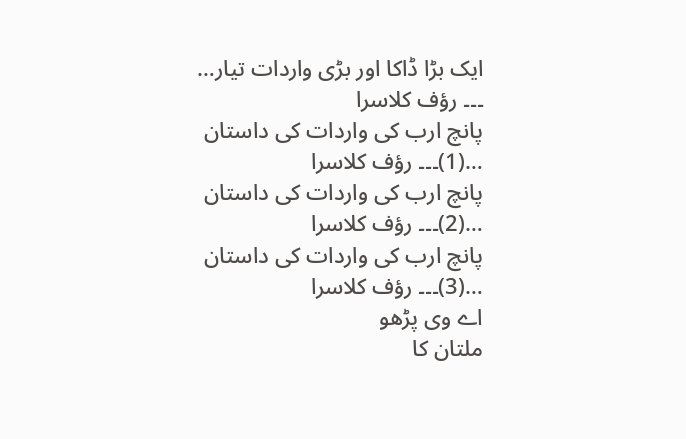ایک بڑا ڈاکا اور بڑی واردات تیار… ۔۔۔ رؤف کلاسرا
پانچ ارب کی واردات کی داستان …(1)۔۔۔ رؤف کلاسرا
پانچ ارب کی واردات کی داستان …(2)۔۔۔ رؤف کلاسرا
پانچ ارب کی واردات کی داستان …(3)۔۔۔ رؤف کلاسرا
اے وی پڑھو
ملتان کا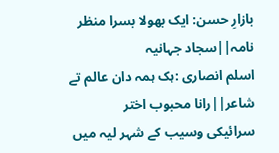بازارِ حسن: ایک بھولا بسرا منظر نامہ||سجاد جہانیہ
اسلم انصاری :ہک ہمہ دان عالم تے شاعر||رانا محبوب اختر
سرائیکی وسیب کے شہر لیہ میں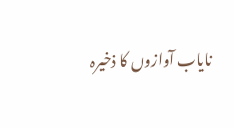نایاب آوازوں کا ذخیرہ